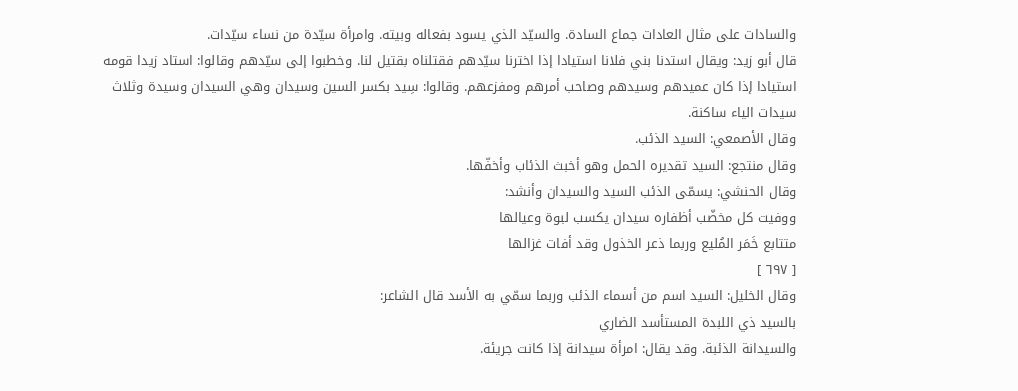والسادات على مثال العادات جماع السادة. والسيّد الذي يسود بفعاله وبيته. وامرأة سيّدة من نساء سيّدات.
قال أبو زيد: ويقال استدنا بني فلانا استيادا إذا اخترنا سيّدهم فقتلناه بقتيل لنا. وخطبوا إلى سيّدهم وقالوا: استاد زيدا قومه استيادا إذا كان عميدهم وسيدهم وصاحب أمرهم ومفزعهم. وقالوا: سِيد بكسر السين وسيدان وهي السيدان وسيدة وثلاث سيدات الياء ساكنة.
وقال الأصمعي: السيد الذئب.
وقال منتجع: السيد تقديره الحمل وهو أخبث الذئاب وأخفّها.
وقال الحنشي: يسمّى الذئب السيد والسيدان وأنشد:
ووفيت كل مخضّب أظفاره سيدان يكسب لبوة وعيالها
متتابع خَمَر المُليع وربما ذعر الخذول وقد أفات غزالها
[ ٦٩٧ ]
وقال الخليل: السيد اسم من أسماء الذئب وربما سمّي به الأسد قال الشاعر:
بالسيد ذي اللبدة المستأسد الضاري
والسيدانة الذئبة. وقد يقال: امرأة سيدانة إذا كانت جريئة.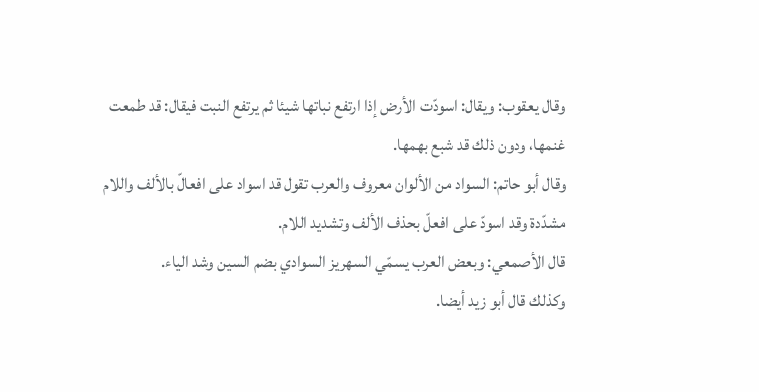وقال يعقوب: ويقال: اسودّت الأرض إذا ارتفع نباتها شيئا ثم يرتفع النبت فيقال: قد طمعت غنمها، ودون ذلك قد شبع بهمها.
وقال أبو حاتم: السواد من الألوان معروف والعرب تقول قد اسواد على افعالّ بالألف واللام مشدّدة وقد اسودّ على افعلّ بحذف الألف وتشديد اللام.
قال الأصمعي: وبعض العرب يسمّي السهريز السوادي بضم السين وشد الياء.
وكذلك قال أبو زيد أيضا.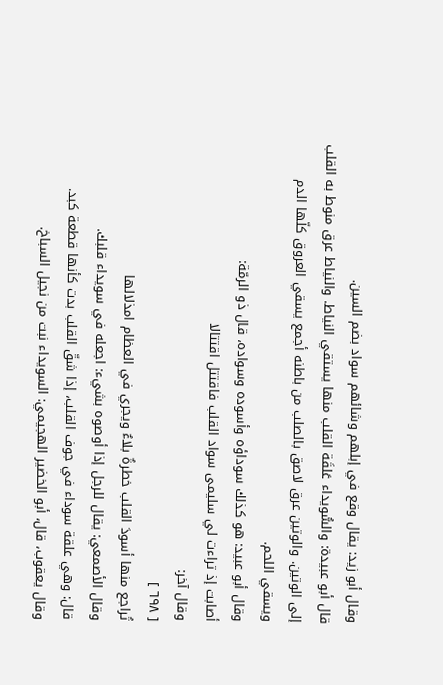وقال أبو زيد: يقال وقع في إبلهم وشائهم سواد بضم السين.
قال أبو عبيدة: والسُّويداء عَلقَة القلب منها يستقي النياط. والنياط عرق منوط به القلب إلى الوتين. والوتين عرق لاصق بالصلب من باطنه أجمع يسقي العروق كلّها الدم ويسقي اللحم.
وقال أبو عبيد: هو كذلك سوداؤه وأسوده وسواده، قال ذو الرمّة:
أصابت إذ تراءت لي سليمى سواد القلب فاقتتل اقتتالا
وقال آخر:
[ ٦٩٨ ]
تُراجع منها أسودَ القلب خطرةٌ بلاءٌ ويجري في العظام امذلالها
وقال الأصمعي: يقال للرجل إذا أوصوه بشيء: اجعله في سويداء قلبك.
قال: وهي علقة سوداء في جوف القلب، إذا شقّ القلب بدت كأنها قطعة كبد.
وقال يعقوب، قال، أبو الخضير الهجيمي: السويداء نبت من نجيل السباخ.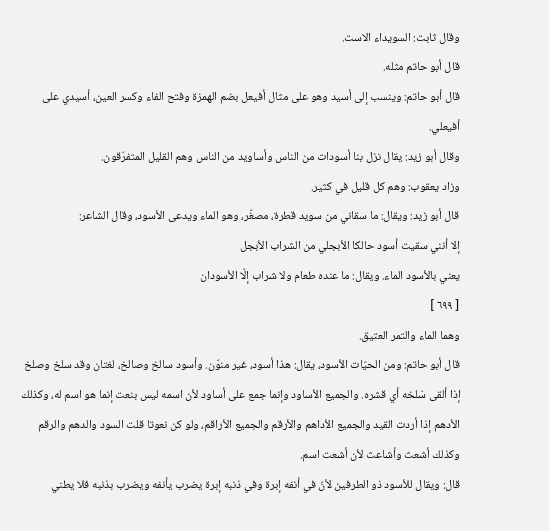وقال ثابت: السويداء الاست.
قال أبو حاتم مثله.
قال أبو حاتم: وينسب إلى أسيد وهو على مثال أفيعل بضم الهمزة وفتح الفاء وكسر العين، أسيدي على أفيعلي.
وقال أبو زيد: يقال نزل بنا أسودات من الناس وأساويد من الناس وهم القليل المتفرّقون.
وزاد يعقوب: وهم كل قليل في كثير.
قال أبو زيد: ويقال: ما سقاني من سويد قطرة، مصغّر، وهو الماء ويدعى الأسود، وقال الشاعر:
إلا أنني سقيت أسود حالكا الأبجلي من الشراب الأبجل
يعني بالأسود الماء. ويقال: ما عنده طعام ولا شراب إلّا الأسودان
[ ٦٩٩ ]
وهما الماء والتمر العتيق.
قال أبو حاتم: ومن الحيّات الأسود، يقال: هذا أسود، غير منوّن. وأسود سالخ وصالخ، لغتان وقد سلخ وصلخ إذا ألقى سَلخه أي قشره. والجميع الأساود وإنما جمع على أساود لأن اسمه ليس بنعت إنما هو اسم له، وكذلك الأدهم إذا أردت القيد والجميع الأداهم والأرقم والجميع الأراقم، ولو كن نعوتا قلت السود والدهم والرقم وكذلك أشعث وأشاعث لأن أشعت اسم.
قال: ويقال للأسود ذو الطرفين لأنّ في أنفه إبرة وفي ذنبه إبرة يضرب يأنفه ويضرب بذنبه فلا يطني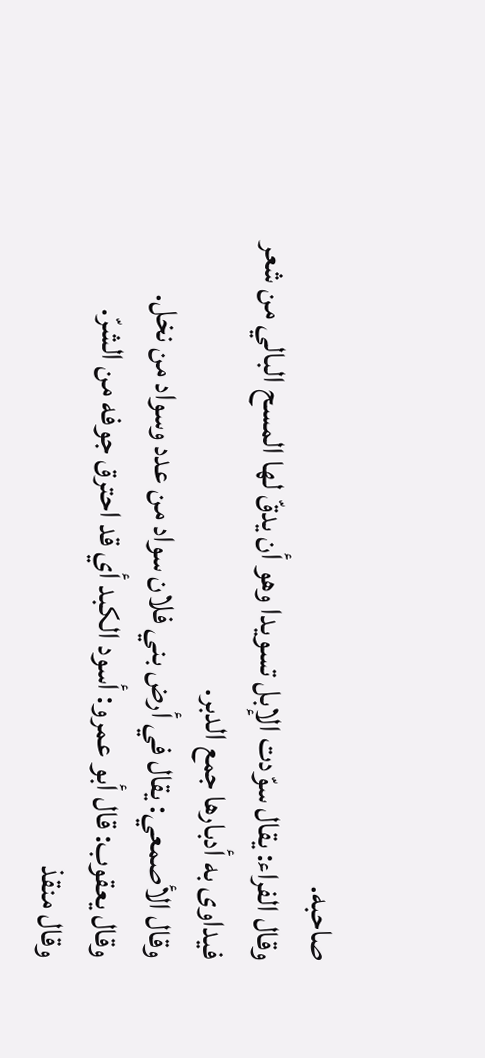صاحبه.
وقال الفراء: يقال سوّدت الإبل تسويدا وهو أن يدقّ لها المسح البالي من شعر فيداوى به أدبارها جمع الدبر.
وقال الأصمعي: يقال في أرض بني فلان سواد من عدد وسواد من نخل.
وقال يعقوب: قال أبو عمرو: أسود الكبد أي قد احترق جوفه من الشرّ.
وقال منقذ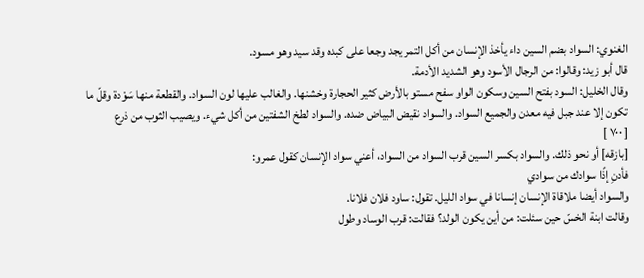الغنوي: السواد بضم السين داء يأخذ الإنسان من أكل التمر يجد وجعا على كبده وقد سيد وهو مسود.
قال أبو زيد: وقالوا: من الرجال الأسود وهو الشديد الأدمة.
وقال الخليل: السود بفتح السين وسكون الواو سفح مستو بالأرض كثير الحجارة وخشنها. والغالب عليها لون السواد. والقطعة منها سَوْدة وقلّ ما تكون إلا عند جبل فيه معدن والجميع السواد. والسواد نقيض البياض ضده. والسواد لطخ الشفتين من أكل شيء. ويصيب الثوب من ذرع
[ ٧٠٠ ]
[بازقه] أو نحو ذلك. والسواد بكسر السين قرب السواد من السواد، أعني سواد الإنسان كقول عمرو:
فأدنِ إذًا سوادك من سوادي
والسواد أيضا ملاقاة الإنسان إنسانا في سواد الليل. تقول: ساود فلان فلانا.
وقالت ابنة الخسّ حين سئلت: من أين يكون الولد؟ فقالت: قرب الوساد وطول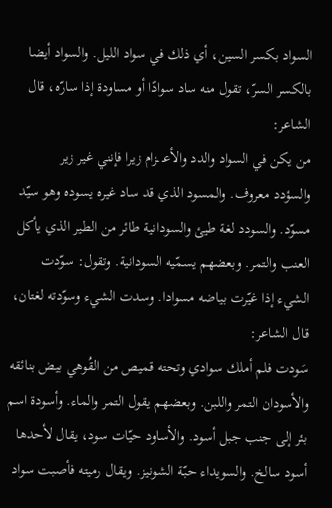السواد بكسر السين، أي ذلك في سواد الليل. والسواد أيضا بالكسر السرّ، تقول منه ساد سوادًا أو مساودة إذا سارّه، قال الشاعر:
من يكن في السواد والدد والأعـ ـزام زيرا فإنني غير زير
والسؤدد معروف. والمسود الذي قد ساد غيره يسوده وهو سيّد مسوّد. والسودد لغة طيئ والسودانية طائر من الطير الذي يأكل العنب والتمر. وبعضهم يسمّيه السودانية. وتقول: سوّدت الشيء إذا غيّرت بياضه مسوادا. وسدت الشيء وسوّدته لغتان، قال الشاعر:
سَودت فلم أملك سوادي وتحته قميص من القُوهي بيض بنائقه
والأسودان التمر واللبن. وبعضهم يقول التمر والماء. وأسودة اسم بئر إلى جنب جبل أسود. والأساود حيّات سود، يقال لأحدها أسود سالخ. والسويداء حبّة الشونيز. ويقال رميته فأصبت سواد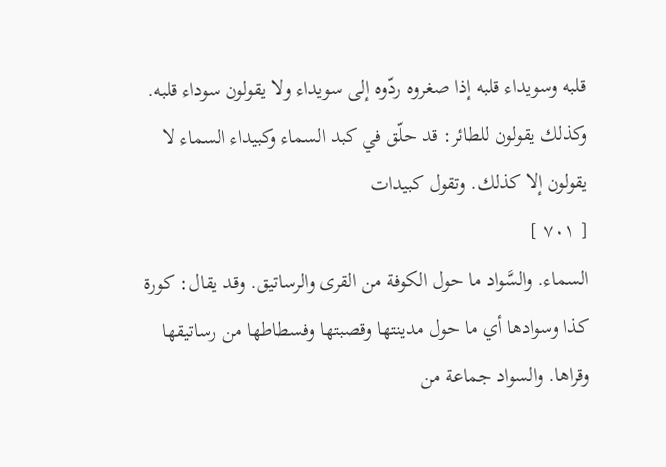قلبه وسويداء قلبه إذا صغروه ردّوه إلى سويداء ولا يقولون سوداء قلبه. وكذلك يقولون للطائر: قد حلّق في كبد السماء وكبيداء السماء لا يقولون إلا كذلك. وتقول كبيدات
[ ٧٠١ ]
السماء. والسَّواد ما حول الكوفة من القرى والرساتيق. وقد يقال: كورة كذا وسوادها أي ما حول مدينتها وقصبتها وفسطاطها من رساتيقها وقراها. والسواد جماعة من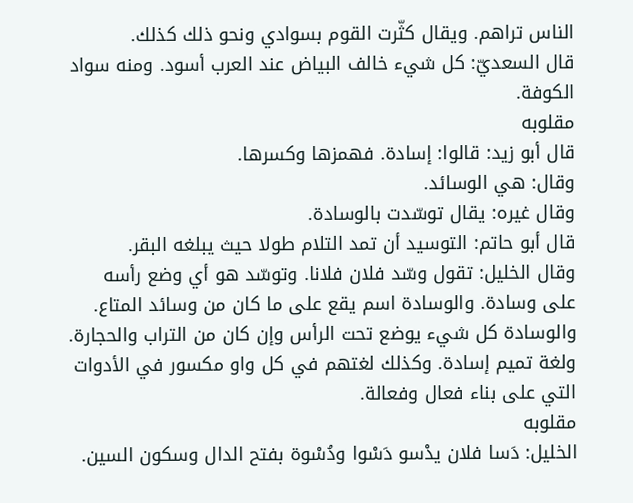الناس تراهم. ويقال كثّرت القوم بسوادي ونحو ذلك كذلك.
قال السعديّ: كل شيء خالف البياض عند العرب أسود. ومنه سواد الكوفة.
مقلوبه
قال أبو زيد: قالوا: إسادة. فهمزها وكسرها.
وقال: هي الوسائد.
وقال غيره: يقال توسّدت بالوسادة.
قال أبو حاتم: التوسيد أن تمد التلام طولا حيث يبلغه البقر.
وقال الخليل: تقول وسّد فلان فلانا. وتوسّد هو أي وضع رأسه على وسادة. والوسادة اسم يقع على ما كان من وسائد المتاع. والوسادة كل شيء يوضع تحت الرأس وإن كان من التراب والحجارة. ولغة تميم إسادة. وكذلك لغتهم في كل واو مكسور في الأدوات التي على بناء فعال وفعالة.
مقلوبه
الخليل: دَسا فلان يدْسو دَسْوا ودُسْوة بفتح الدال وسكون السين.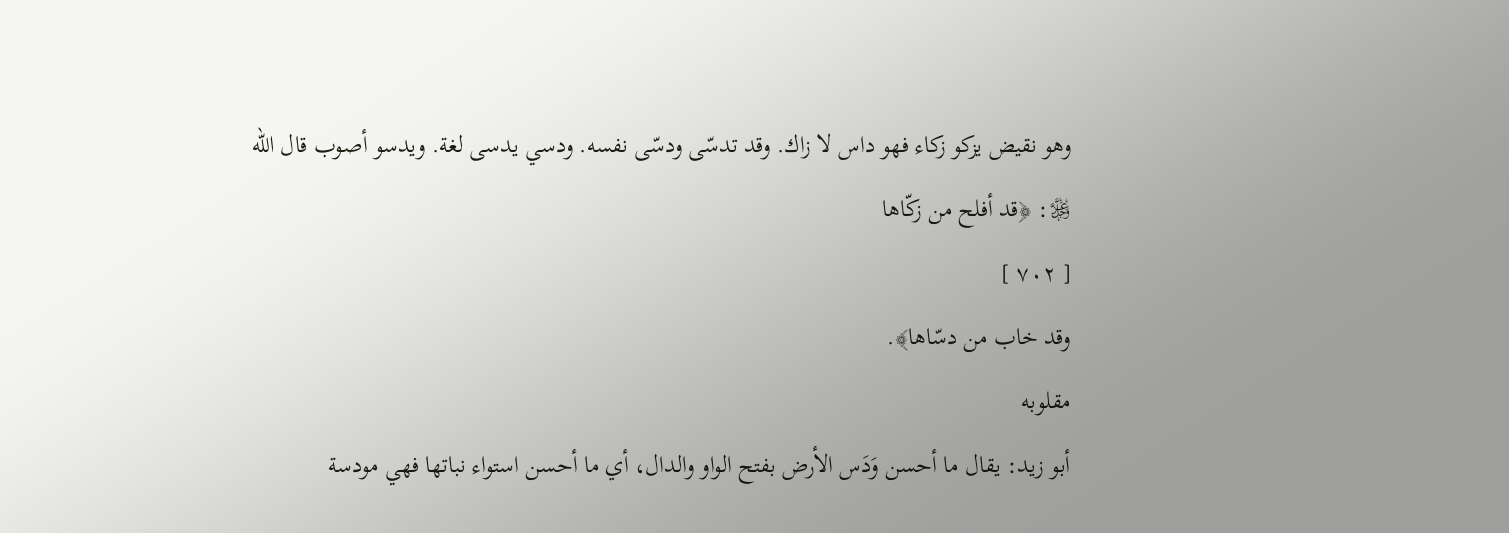وهو نقيض يزكو زكاء فهو داس لا زاك. وقد تدسّى ودسّى نفسه. ودسي يدسى لغة. ويدسو أصوب قال الله ﷿: ﴿قد أفلح من زكّاها
[ ٧٠٢ ]
وقد خاب من دسّاها﴾.
مقلوبه
أبو زيد: يقال ما أحسن وَدَس الأرض بفتح الواو والدال، أي ما أحسن استواء نباتها فهي مودسة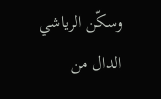وسكّن الرياشي الدال من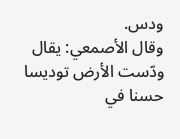ودس.
وقال الأصمعي: يقال ودّست الأرض توديسا حسنا في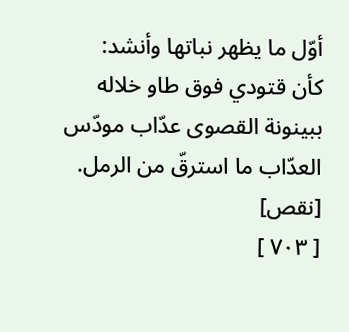أوّل ما يظهر نباتها وأنشد:
كأن قتودي فوق طاو خلاله ببينونة القصوى عدّاب مودّس
العدّاب ما استرقّ من الرمل.
[نقص]
[ ٧٠٣ ]